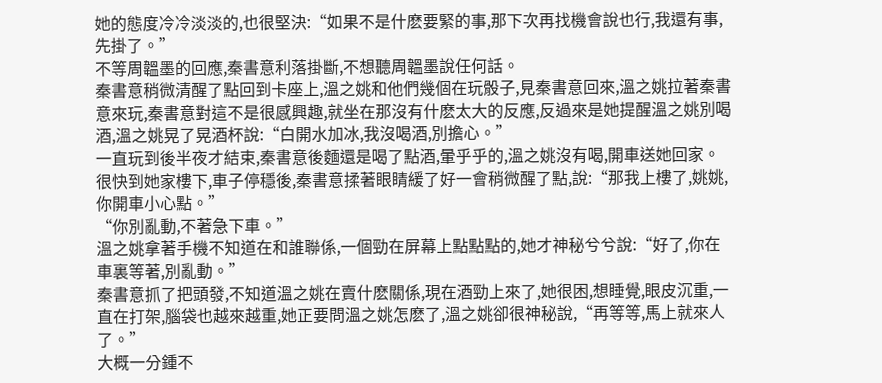她的態度冷冷淡淡的,也很堅決:“如果不是什麽要緊的事,那下次再找機會說也行,我還有事,先掛了。”
不等周韞墨的回應,秦書意利落掛斷,不想聽周韞墨說任何話。
秦書意稍微清醒了點回到卡座上,溫之姚和他們幾個在玩骰子,見秦書意回來,溫之姚拉著秦書意來玩,秦書意對這不是很感興趣,就坐在那沒有什麽太大的反應,反過來是她提醒溫之姚別喝酒,溫之姚晃了晃酒杯說:“白開水加冰,我沒喝酒,別擔心。”
一直玩到後半夜才結束,秦書意後麵還是喝了點酒,暈乎乎的,溫之姚沒有喝,開車送她回家。
很快到她家樓下,車子停穩後,秦書意揉著眼睛緩了好一會稍微醒了點,說:“那我上樓了,姚姚,你開車小心點。”
“你別亂動,不著急下車。”
溫之姚拿著手機不知道在和誰聯係,一個勁在屏幕上點點點的,她才神秘兮兮說:“好了,你在車裏等著,別亂動。”
秦書意抓了把頭發,不知道溫之姚在賣什麽關係,現在酒勁上來了,她很困,想睡覺,眼皮沉重,一直在打架,腦袋也越來越重,她正要問溫之姚怎麽了,溫之姚卻很神秘說,“再等等,馬上就來人了。”
大概一分鍾不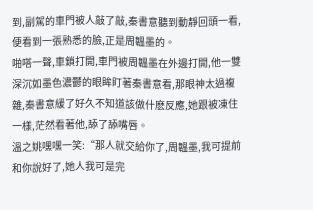到,副駕的車門被人敲了敲,秦書意聽到動靜回頭一看,便看到一張熟悉的臉,正是周韞墨的。
啪嗒一聲,車鎖打開,車門被周韞墨在外邊打開,他一雙深沉如墨色濃鬱的眼眸盯著秦書意看,那眼神太過複雜,秦書意緩了好久不知道該做什麽反應,她跟被凍住一樣,茫然看著他,舔了舔嘴唇。
溫之姚嘿嘿一笑:“那人就交給你了,周韞墨,我可提前和你說好了,她人我可是完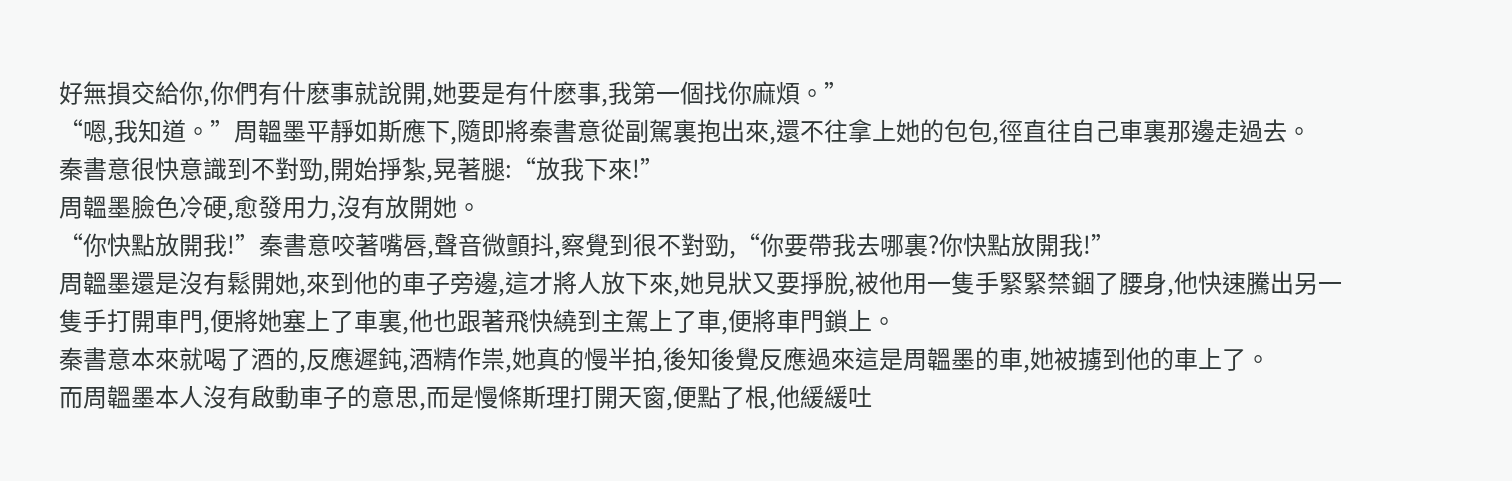好無損交給你,你們有什麽事就說開,她要是有什麽事,我第一個找你麻煩。”
“嗯,我知道。”周韞墨平靜如斯應下,隨即將秦書意從副駕裏抱出來,還不往拿上她的包包,徑直往自己車裏那邊走過去。
秦書意很快意識到不對勁,開始掙紮,晃著腿:“放我下來!”
周韞墨臉色冷硬,愈發用力,沒有放開她。
“你快點放開我!”秦書意咬著嘴唇,聲音微顫抖,察覺到很不對勁,“你要帶我去哪裏?你快點放開我!”
周韞墨還是沒有鬆開她,來到他的車子旁邊,這才將人放下來,她見狀又要掙脫,被他用一隻手緊緊禁錮了腰身,他快速騰出另一隻手打開車門,便將她塞上了車裏,他也跟著飛快繞到主駕上了車,便將車門鎖上。
秦書意本來就喝了酒的,反應遲鈍,酒精作祟,她真的慢半拍,後知後覺反應過來這是周韞墨的車,她被擄到他的車上了。
而周韞墨本人沒有啟動車子的意思,而是慢條斯理打開天窗,便點了根,他緩緩吐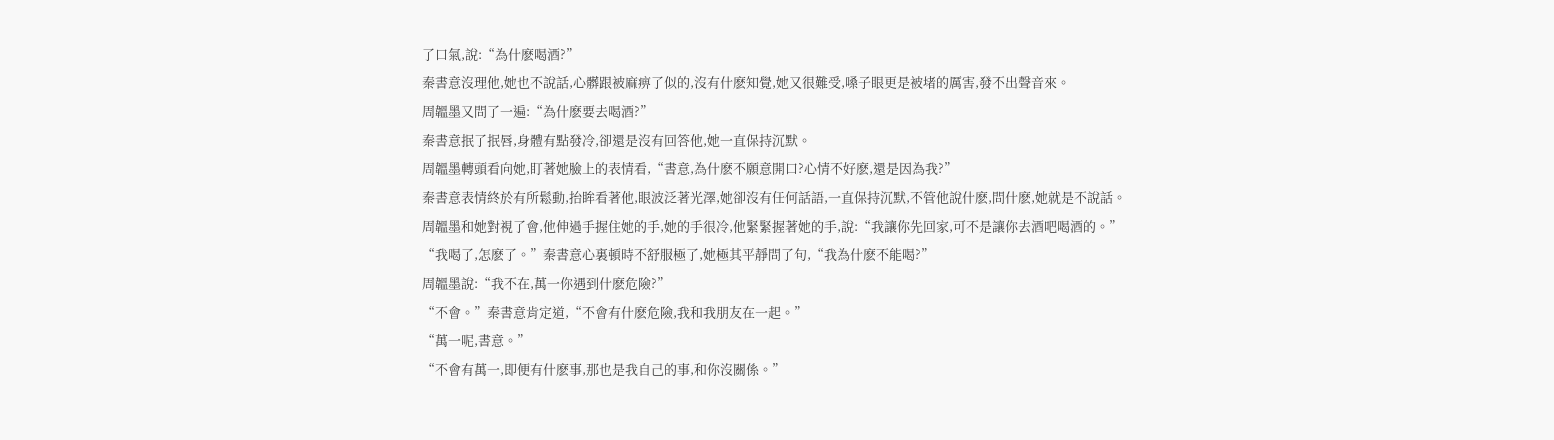了口氣,說:“為什麽喝酒?”
秦書意沒理他,她也不說話,心髒跟被麻痹了似的,沒有什麽知覺,她又很難受,嗓子眼更是被堵的厲害,發不出聲音來。
周韞墨又問了一遍:“為什麽要去喝酒?”
秦書意抿了抿唇,身體有點發冷,卻還是沒有回答他,她一直保持沉默。
周韞墨轉頭看向她,盯著她臉上的表情看,“書意,為什麽不願意開口?心情不好麽,還是因為我?”
秦書意表情終於有所鬆動,抬眸看著他,眼波泛著光澤,她卻沒有任何話語,一直保持沉默,不管他說什麽,問什麽,她就是不說話。
周韞墨和她對視了會,他伸過手握住她的手,她的手很冷,他緊緊握著她的手,說:“我讓你先回家,可不是讓你去酒吧喝酒的。”
“我喝了,怎麽了。”秦書意心裏頓時不舒服極了,她極其平靜問了句,“我為什麽不能喝?”
周韞墨說:“我不在,萬一你遇到什麽危險?”
“不會。”秦書意肯定道,“不會有什麽危險,我和我朋友在一起。”
“萬一呢,書意。”
“不會有萬一,即便有什麽事,那也是我自己的事,和你沒關係。”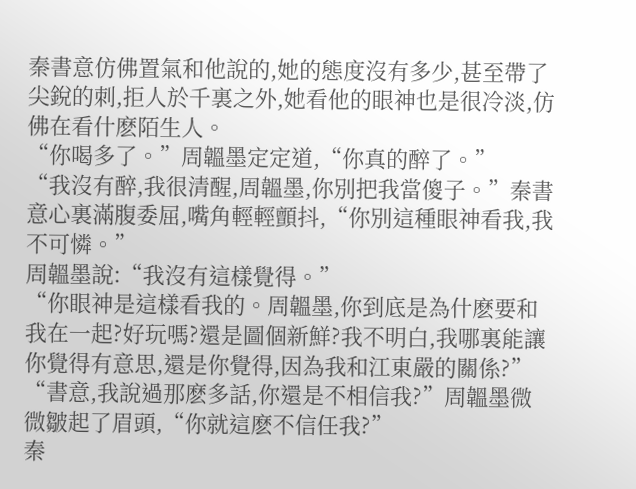秦書意仿佛置氣和他說的,她的態度沒有多少,甚至帶了尖銳的刺,拒人於千裏之外,她看他的眼神也是很冷淡,仿佛在看什麽陌生人。
“你喝多了。”周韞墨定定道,“你真的醉了。”
“我沒有醉,我很清醒,周韞墨,你別把我當傻子。”秦書意心裏滿腹委屈,嘴角輕輕顫抖,“你別這種眼神看我,我不可憐。”
周韞墨說:“我沒有這樣覺得。”
“你眼神是這樣看我的。周韞墨,你到底是為什麽要和我在一起?好玩嗎?還是圖個新鮮?我不明白,我哪裏能讓你覺得有意思,還是你覺得,因為我和江東嚴的關係?”
“書意,我說過那麽多話,你還是不相信我?”周韞墨微微皺起了眉頭,“你就這麽不信任我?”
秦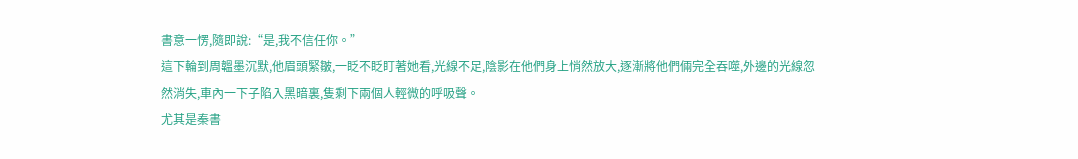書意一愣,隨即說:“是,我不信任你。”
這下輪到周韞墨沉默,他眉頭緊皺,一眨不眨盯著她看,光線不足,陰影在他們身上悄然放大,逐漸將他們倆完全吞噬,外邊的光線忽然消失,車內一下子陷入黑暗裏,隻剩下兩個人輕微的呼吸聲。
尤其是秦書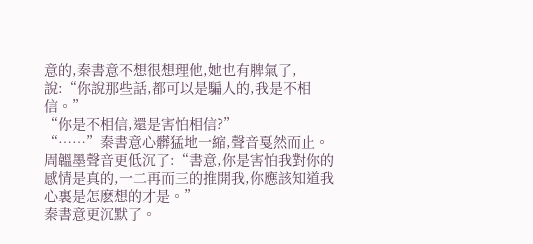意的,秦書意不想很想理他,她也有脾氣了,說:“你說那些話,都可以是騙人的,我是不相信。”
“你是不相信,還是害怕相信?”
“……”秦書意心髒猛地一縮,聲音戛然而止。
周韞墨聲音更低沉了:“書意,你是害怕我對你的感情是真的,一二再而三的推開我,你應該知道我心裏是怎麽想的才是。”
秦書意更沉默了。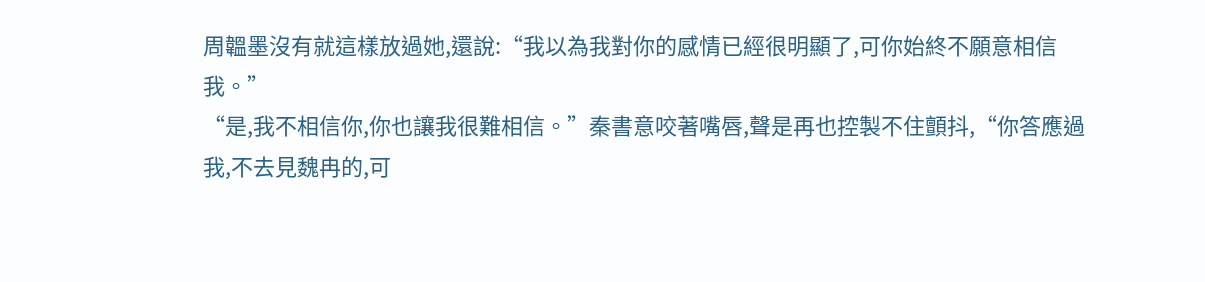周韞墨沒有就這樣放過她,還說:“我以為我對你的感情已經很明顯了,可你始終不願意相信我。”
“是,我不相信你,你也讓我很難相信。”秦書意咬著嘴唇,聲是再也控製不住顫抖,“你答應過我,不去見魏冉的,可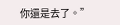你還是去了。”